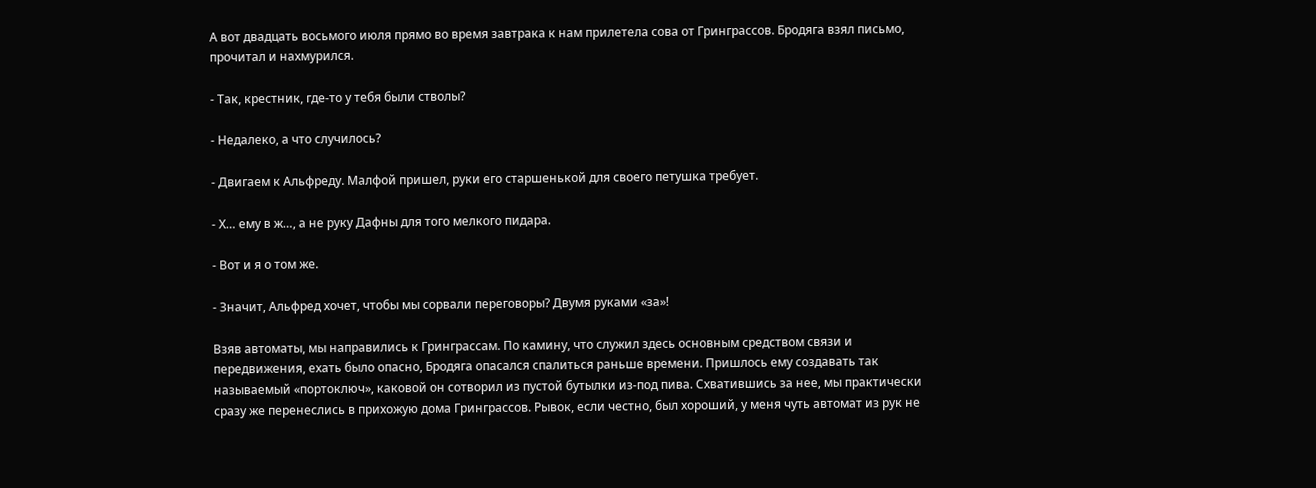А вот двадцать восьмого июля прямо во время завтрака к нам прилетела сова от Гринграссов. Бродяга взял письмо, прочитал и нахмурился.

- Так, крестник, где-то у тебя были стволы?

- Недалеко, а что случилось?

- Двигаем к Альфреду. Малфой пришел, руки его старшенькой для своего петушка требует.

- Х… ему в ж…, а не руку Дафны для того мелкого пидара.

- Вот и я о том же.

- Значит, Альфред хочет, чтобы мы сорвали переговоры? Двумя руками «за»!

Взяв автоматы, мы направились к Гринграссам. По камину, что служил здесь основным средством связи и передвижения, ехать было опасно, Бродяга опасался спалиться раньше времени. Пришлось ему создавать так называемый «портоключ», каковой он сотворил из пустой бутылки из-под пива. Схватившись за нее, мы практически сразу же перенеслись в прихожую дома Гринграссов. Рывок, если честно, был хороший, у меня чуть автомат из рук не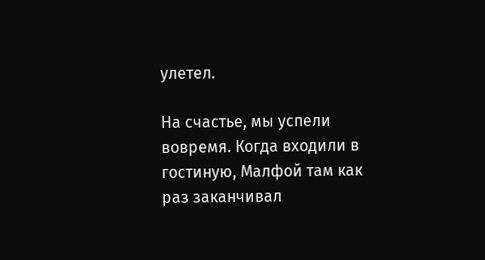улетел.

На счастье, мы успели вовремя. Когда входили в гостиную, Малфой там как раз заканчивал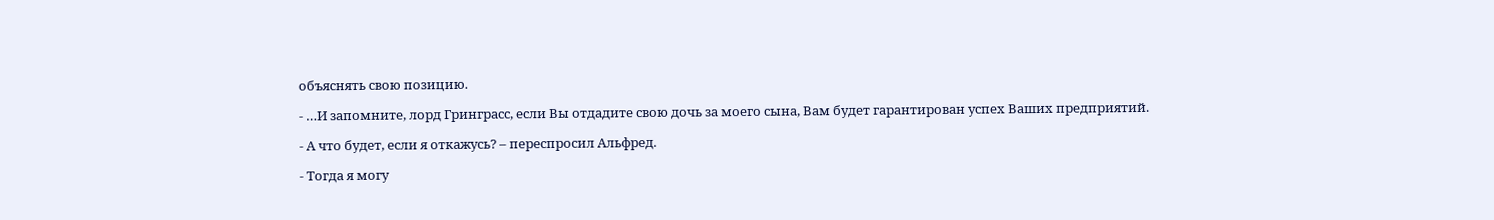объяснять свою позицию.

- …И запомните, лорд Гринграсс, если Вы отдадите свою дочь за моего сына, Вам будет гарантирован успех Ваших предприятий.

- А что будет, если я откажусь? – переспросил Альфред.

- Тогда я могу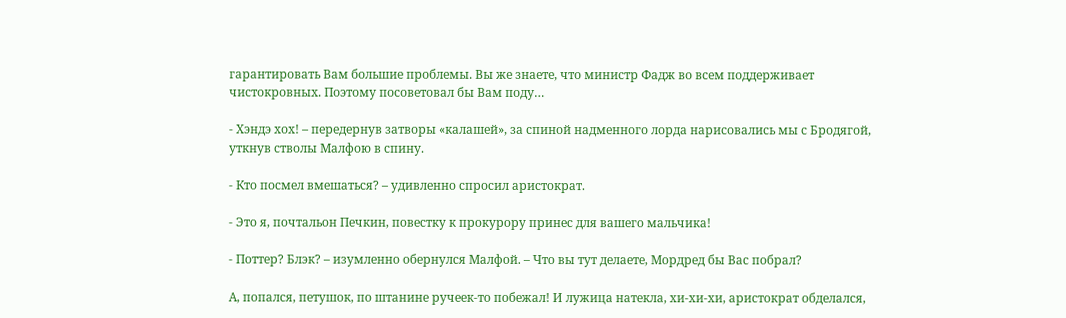гарантировать Вам большие проблемы. Вы же знаете, что министр Фадж во всем поддерживает чистокровных. Поэтому посоветовал бы Вам поду…

- Хэндэ хох! – передернув затворы «калашей», за спиной надменного лорда нарисовались мы с Бродягой, уткнув стволы Малфою в спину.

- Кто посмел вмешаться? – удивленно спросил аристократ.

- Это я, почтальон Печкин, повестку к прокурору принес для вашего мальчика!

- Поттер? Блэк? – изумленно обернулся Малфой. – Что вы тут делаете, Мордред бы Вас побрал?

А, попался, петушок, по штанине ручеек-то побежал! И лужица натекла, хи-хи-хи, аристократ обделался,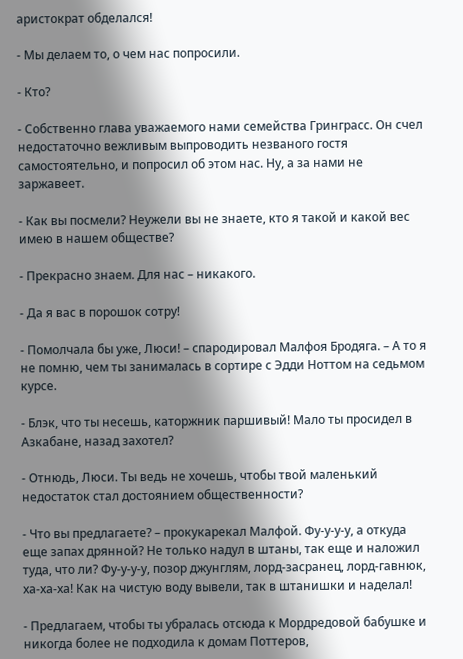аристократ обделался!

- Мы делаем то, о чем нас попросили.

- Кто?

- Собственно глава уважаемого нами семейства Гринграсс. Он счел недостаточно вежливым выпроводить незваного гостя самостоятельно, и попросил об этом нас. Ну, а за нами не заржавеет.

- Как вы посмели? Неужели вы не знаете, кто я такой и какой вес имею в нашем обществе?

- Прекрасно знаем. Для нас – никакого.

- Да я вас в порошок сотру!

- Помолчала бы уже, Люси! – спародировал Малфоя Бродяга. – А то я не помню, чем ты занималась в сортире с Эдди Ноттом на седьмом курсе.

- Блэк, что ты несешь, каторжник паршивый! Мало ты просидел в Азкабане, назад захотел?

- Отнюдь, Люси. Ты ведь не хочешь, чтобы твой маленький недостаток стал достоянием общественности?

- Что вы предлагаете? – прокукарекал Малфой. Фу-у-у-у, а откуда еще запах дрянной? Не только надул в штаны, так еще и наложил туда, что ли? Фу-у-у-у, позор джунглям, лорд-засранец, лорд-гавнюк, ха-ха-ха! Как на чистую воду вывели, так в штанишки и наделал!

- Предлагаем, чтобы ты убралась отсюда к Мордредовой бабушке и никогда более не подходила к домам Поттеров,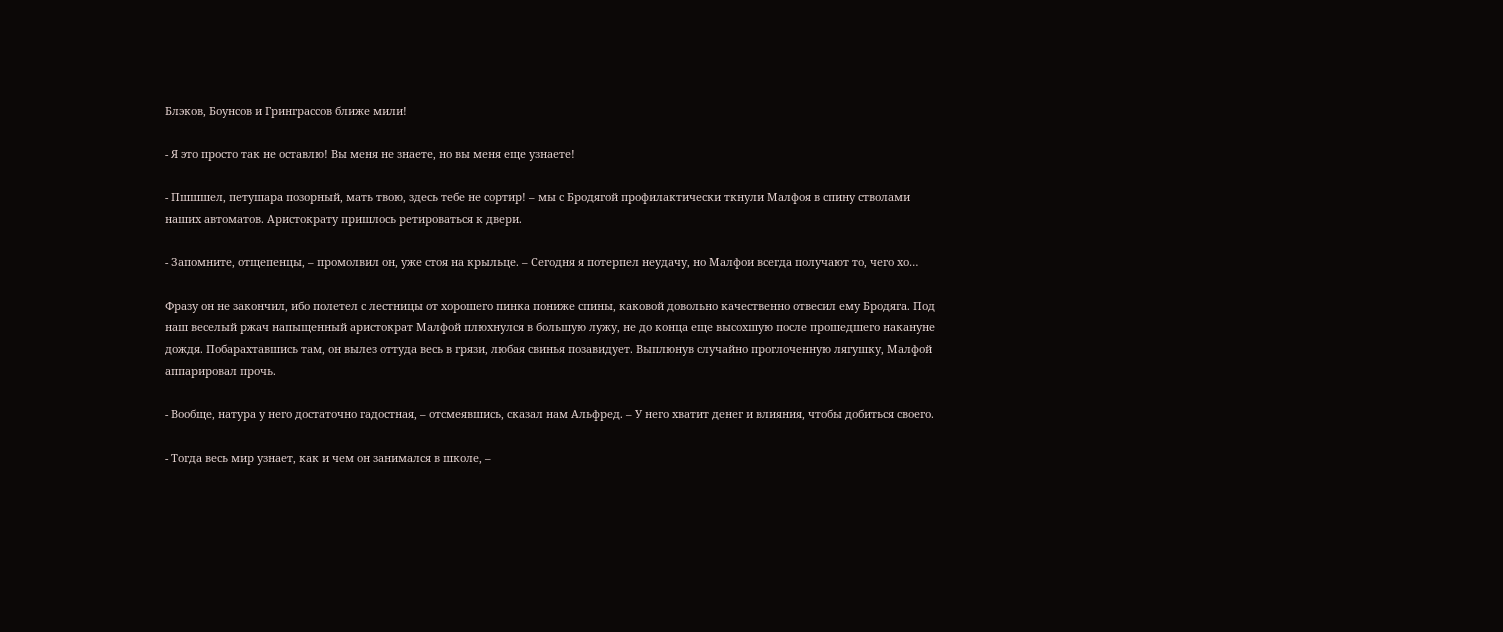Блэков, Боунсов и Гринграссов ближе мили!

- Я это просто так не оставлю! Вы меня не знаете, но вы меня еще узнаете!

- Пшшшел, петушара позорный, мать твою, здесь тебе не сортир! – мы с Бродягой профилактически ткнули Малфоя в спину стволами наших автоматов. Аристократу пришлось ретироваться к двери.

- Запомните, отщепенцы, – промолвил он, уже стоя на крыльце. – Сегодня я потерпел неудачу, но Малфои всегда получают то, чего хо…

Фразу он не закончил, ибо полетел с лестницы от хорошего пинка пониже спины, каковой довольно качественно отвесил ему Бродяга. Под наш веселый ржач напыщенный аристократ Малфой плюхнулся в большую лужу, не до конца еще высохшую после прошедшего накануне дождя. Побарахтавшись там, он вылез оттуда весь в грязи, любая свинья позавидует. Выплюнув случайно проглоченную лягушку, Малфой аппарировал прочь.

- Вообще, натура у него достаточно гадостная, – отсмеявшись, сказал нам Альфред. – У него хватит денег и влияния, чтобы добиться своего.

- Тогда весь мир узнает, как и чем он занимался в школе, –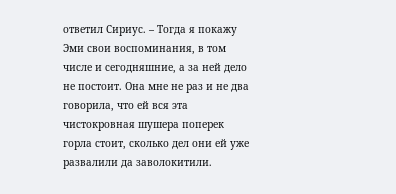ответил Сириус. – Тогда я покажу Эми свои воспоминания, в том числе и сегодняшние, а за ней дело не постоит. Она мне не раз и не два говорила, что ей вся эта чистокровная шушера поперек горла стоит, сколько дел они ей уже развалили да заволокитили.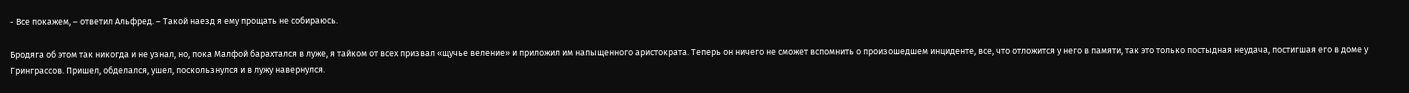- Все покажем, – ответил Альфред. – Такой наезд я ему прощать не собираюсь.

Бродяга об этом так никогда и не узнал, но, пока Малфой барахтался в луже, я тайком от всех призвал «щучье веление» и приложил им напыщенного аристократа. Теперь он ничего не сможет вспомнить о произошедшем инциденте, все, что отложится у него в памяти, так это только постыдная неудача, постигшая его в доме у Гринграссов. Пришел, обделался, ушел, поскользнулся и в лужу навернулся.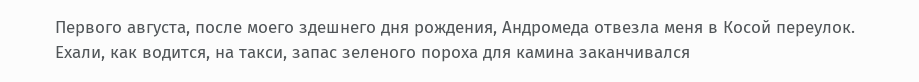Первого августа, после моего здешнего дня рождения, Андромеда отвезла меня в Косой переулок. Ехали, как водится, на такси, запас зеленого пороха для камина заканчивался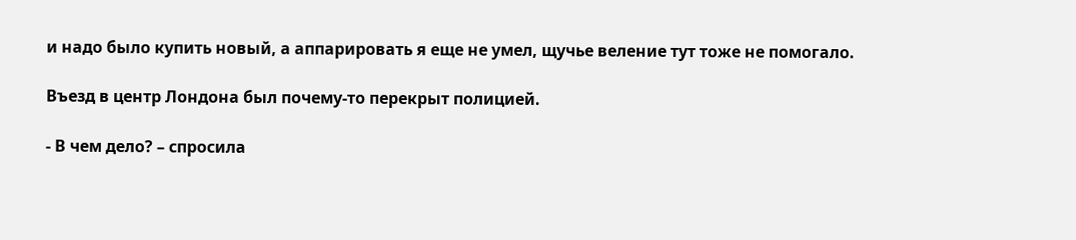и надо было купить новый, а аппарировать я еще не умел, щучье веление тут тоже не помогало.

Въезд в центр Лондона был почему-то перекрыт полицией.

- В чем дело? – спросила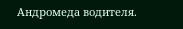Андромеда водителя.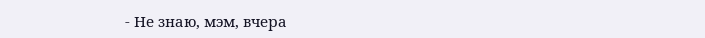- Не знаю, мэм, вчера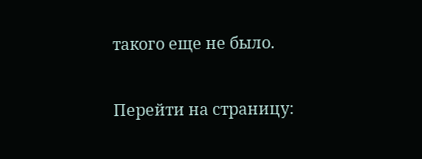такого еще не было.

Перейти на страницу: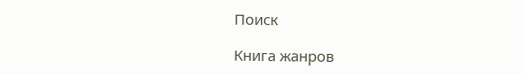Поиск

Книга жанров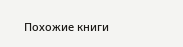Похожие книги